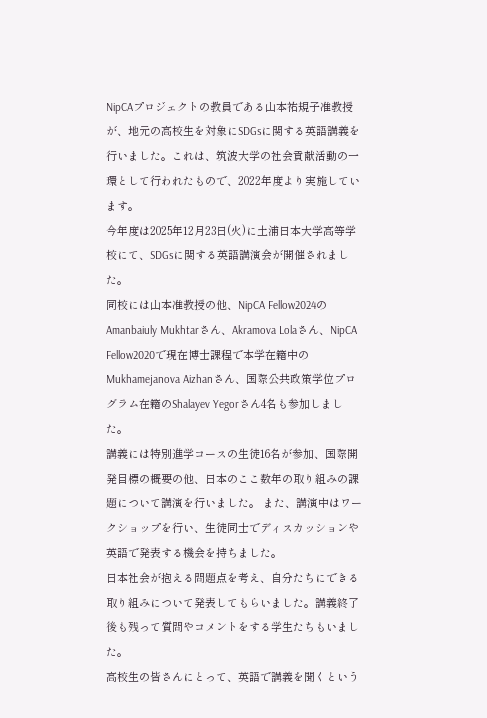NipCAプロジェクトの教員である山本祐規子准教授が、地元の高校生を対象にSDGsに関する英語講義を行いました。これは、筑波大学の社会貢献活動の一環として行われたもので、2022年度より実施しています。
今年度は2025年12月23日(火)に土浦日本大学高等学校にて、SDGsに関する英語講演会が開催されました。
同校には山本准教授の他、NipCA Fellow2024のAmanbaiuly Mukhtarさん、Akramova Lolaさん、NipCA Fellow2020で現在博士課程で本学在籍中のMukhamejanova Aizhanさん、国際公共政策学位プログラム在籍のShalayev Yegorさん4名も参加しました。
講義には特別進学コースの生徒16名が参加、国際開発目標の概要の他、日本のここ数年の取り組みの課題について講演を行いました。 また、講演中はワークショップを行い、生徒同士でディスカッションや英語で発表する機会を持ちました。
日本社会が抱える問題点を考え、自分たちにできる取り組みについて発表してもらいました。講義終了後も残って質問やコメントをする学生たちもいました。
高校生の皆さんにとって、英語で講義を聞くという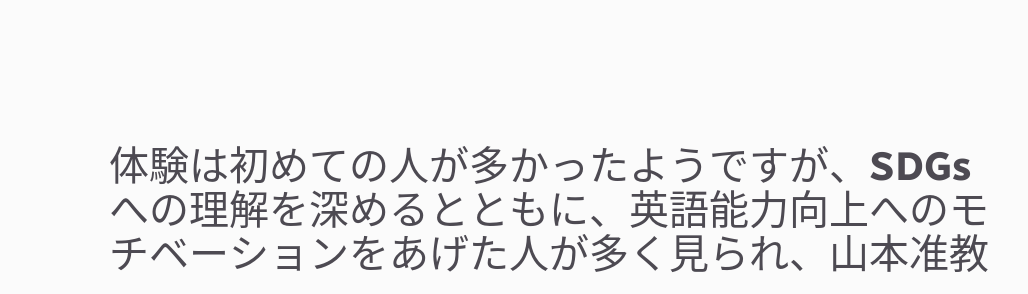体験は初めての人が多かったようですが、SDGsへの理解を深めるとともに、英語能力向上へのモチベーションをあげた人が多く見られ、山本准教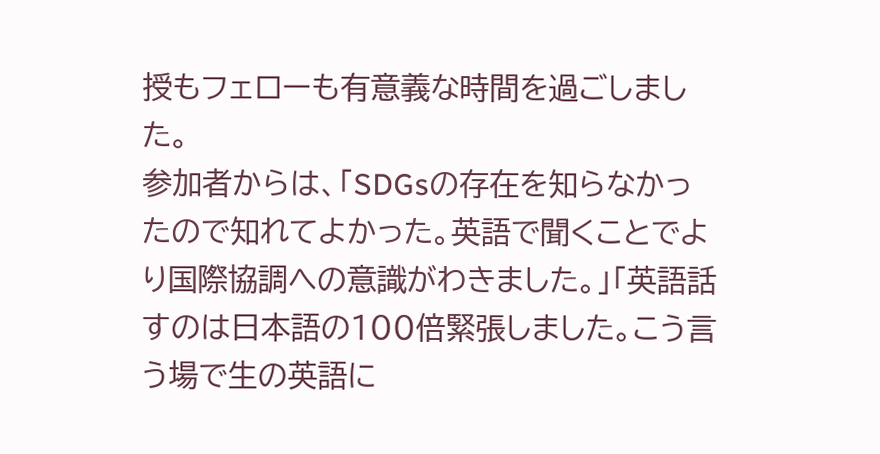授もフェローも有意義な時間を過ごしました。
参加者からは、「SDGsの存在を知らなかったので知れてよかった。英語で聞くことでより国際協調への意識がわきました。」「英語話すのは日本語の100倍緊張しました。こう言う場で生の英語に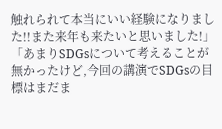触れられて本当にいい経験になりました!!また来年も来たいと思いました!」「あまりSDGsについて考えることが無かったけど,今回の講演でSDGsの目標はまだま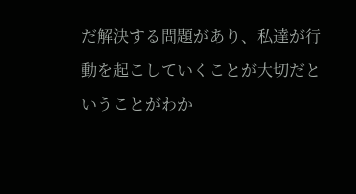だ解決する問題があり、私達が行動を起こしていくことが大切だということがわか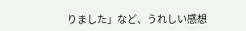りました」など、うれしい感想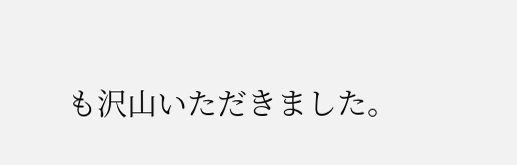も沢山いただきました。